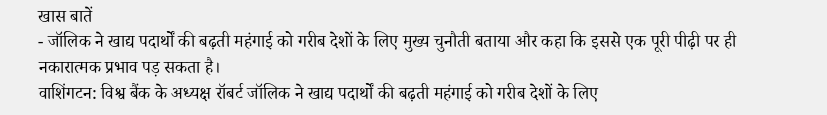खास बातें
- जॉलिक ने खाद्य पदार्थों की बढ़ती महंगाई को गरीब देशों के लिए मुख्य चुनौती बताया और कहा कि इससे एक पूरी पीढ़ी पर ही नकारात्मक प्रभाव पड़ सकता है।
वाशिंगटन: विश्व बैंक के अध्यक्ष रॉबर्ट जॉलिक ने खाद्य पदार्थों की बढ़ती महंगाई को गरीब देशों के लिए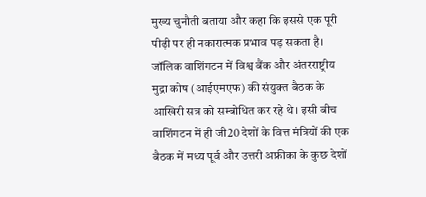मुख्य चुनौती बताया और कहा कि इससे एक पूरी पीढ़ी पर ही नकारात्मक प्रभाव पड़ सकता है। जॉलिक वाशिंगटन में विश्व बैंक और अंतरराष्ट्रीय मुद्रा कोष (आईएमएफ) की संयुक्त बैठक के आखिरी सत्र को सम्बोधित कर रहे थे। इसी बीच वाशिंगटन में ही जी20 देशों के वित्त मंत्रियों की एक बैठक में मध्य पूर्व और उत्तरी अफ्रीका के कुछ देशों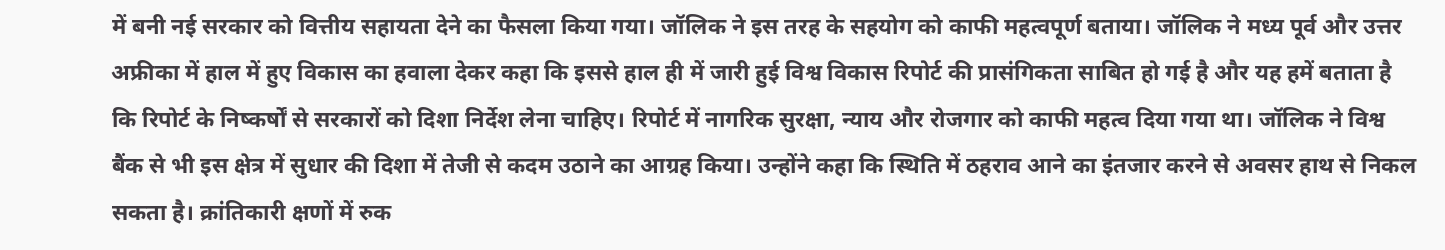में बनी नई सरकार को वित्तीय सहायता देने का फैसला किया गया। जॉलिक ने इस तरह के सहयोग को काफी महत्वपूर्ण बताया। जॉलिक ने मध्य पूर्व और उत्तर अफ्रीका में हाल में हुए विकास का हवाला देकर कहा कि इससे हाल ही में जारी हुई विश्व विकास रिपोर्ट की प्रासंगिकता साबित हो गई है और यह हमें बताता है कि रिपोर्ट के निष्कर्षों से सरकारों को दिशा निर्देश लेना चाहिए। रिपोर्ट में नागरिक सुरक्षा, न्याय और रोजगार को काफी महत्व दिया गया था। जॉलिक ने विश्व बैंक से भी इस क्षेत्र में सुधार की दिशा में तेजी से कदम उठाने का आग्रह किया। उन्होंने कहा कि स्थिति में ठहराव आने का इंतजार करने से अवसर हाथ से निकल सकता है। क्रांतिकारी क्षणों में रुक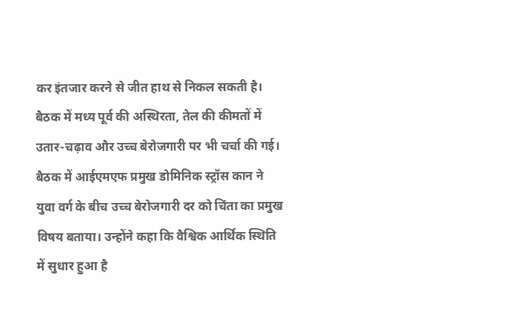कर इंतजार करने से जीत हाथ से निकल सकती है। बैठक में मध्य पूर्व की अस्थिरता, तेल की कीमतों में उतार-चढ़ाव और उच्च बेरोजगारी पर भी चर्चा की गई। बैठक में आईएमएफ प्रमुख डोमिनिक स्ट्रॉस कान ने युवा वर्ग के बीच उच्च बेरोजगारी दर को चिंता का प्रमुख विषय बताया। उन्होंने कहा कि वैश्विक आर्थिक स्थिति में सुधार हुआ है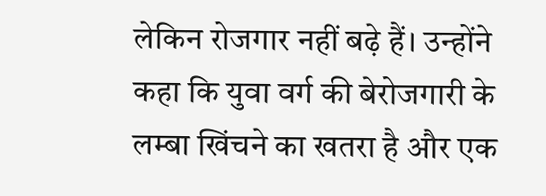लेकिन रोजगार नहीं बढ़े हैं। उन्होंने कहा कि युवा वर्ग की बेरोजगारी के लम्बा खिंचने का खतरा है और एक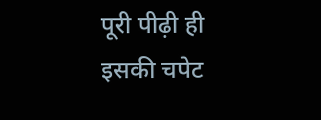पूरी पीढ़ी ही इसकी चपेट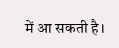में आ सकती है।